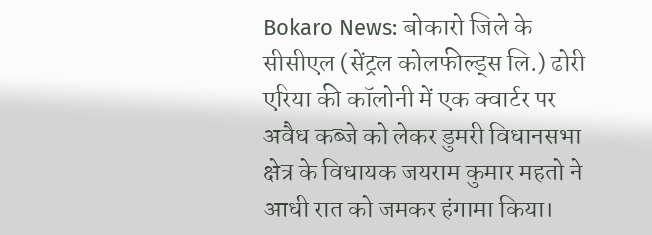Bokaro News: बोकारो जिले के सीसीएल (सेंट्रल कोलफील्ड्स लि.) ढोरी एरिया की कॉलोनी में एक क्वार्टर पर अवैध कब्जे को लेकर डुमरी विधानसभा क्षेत्र के विधायक जयराम कुमार महतो ने आधी रात को जमकर हंगामा किया।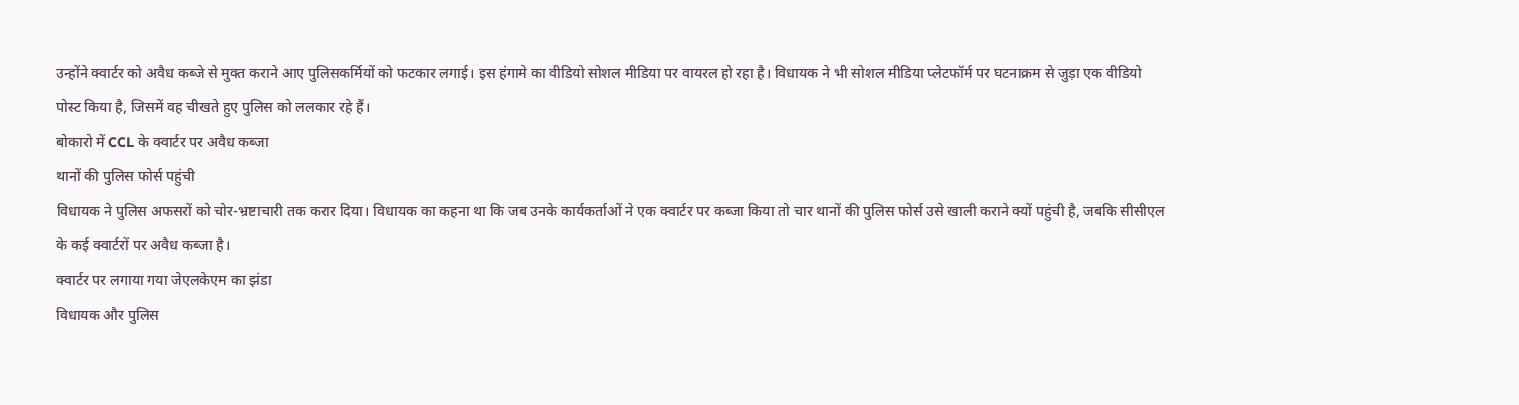उन्होंने क्वार्टर को अवैध कब्जे से मुक्त कराने आए पुलिसकर्मियों को फटकार लगाई। इस हंगामे का वीडियो सोशल मीडिया पर वायरल हो रहा है। विधायक ने भी सोशल मीडिया प्लेटफॉर्म पर घटनाक्रम से जुड़ा एक वीडियो पोस्ट किया है, जिसमें वह चीखते हुए पुलिस को ललकार रहे हैं।
बोकारो में CCL के क्वार्टर पर अवैध कब्जा
थानों की पुलिस फोर्स पहुंची
विधायक ने पुलिस अफसरों को चोर-भ्रष्टाचारी तक करार दिया। विधायक का कहना था कि जब उनके कार्यकर्ताओं ने एक क्वार्टर पर कब्जा किया तो चार थानों की पुलिस फोर्स उसे खाली कराने क्यों पहुंची है, जबकि सीसीएल के कई क्वार्टरों पर अवैध कब्जा है।
क्वार्टर पर लगाया गया जेएलकेएम का झंडा
विधायक और पुलिस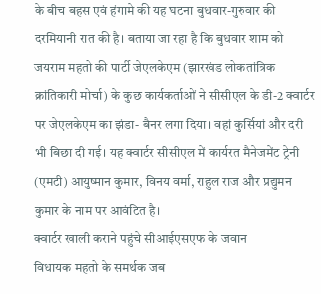के बीच बहस एवं हंगामे की यह घटना बुधवार-गुरुवार की दरमियानी रात की है। बताया जा रहा है कि बुधवार शाम को जयराम महतो की पार्टी जेएलकेएम (झारखंड लोकतांत्रिक क्रांतिकारी मोर्चा) के कुछ कार्यकर्ताओं ने सीसीएल के डी-2 क्वार्टर पर जेएलकेएम का झंडा- बैनर लगा दिया। वहां कुर्सियां और दरी भी बिछा दी गई। यह क्वार्टर सीसीएल में कार्यरत मैनेजमेंट ट्रेनी (एमटी) आयुष्मान कुमार, विनय वर्मा, राहुल राज और प्रद्युमन कुमार के नाम पर आवंटित है।
क्वार्टर खाली कराने पहुंचे सीआईएसएफ के जवान
विधायक महतो के समर्थक जब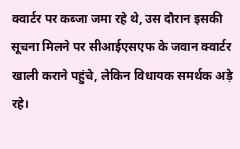क्वार्टर पर कब्जा जमा रहे थे, उस दौरान इसकी सूचना मिलने पर सीआईएसएफ के जवान क्वार्टर खाली कराने पहुंचे, लेकिन विधायक समर्थक अड़े रहे।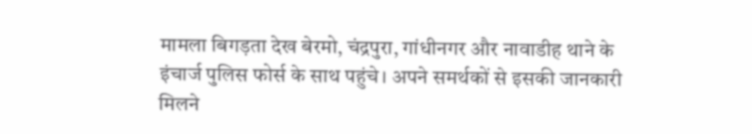मामला बिगड़ता देख बेरमो, चंद्रपुरा, गांधीनगर और नावाडीह थाने के इंचार्ज पुलिस फोर्स के साथ पहुंचे। अपने समर्थकों से इसकी जानकारी मिलने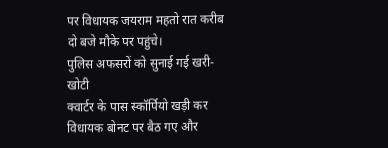पर विधायक जयराम महतो रात करीब दो बजे मौके पर पहुंचे।
पुलिस अफसरों को सुनाई गई खरी-खोटी
क्वार्टर के पास स्कॉर्पियो खड़ी कर विधायक बोनट पर बैठ गए और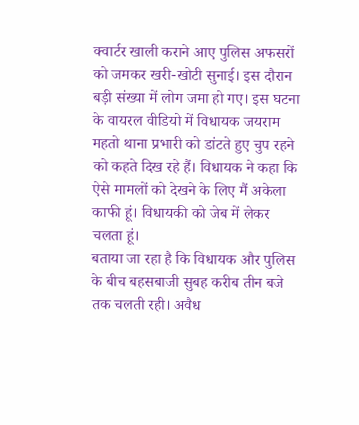क्वार्टर खाली कराने आए पुलिस अफसरों को जमकर खरी-खोटी सुनाई। इस दौरान बड़ी संख्या में लोग जमा हो गए। इस घटना के वायरल वीडियो में विधायक जयराम महतो थाना प्रभारी को डांटते हुए चुप रहने को कहते दिख रहे हैं। विधायक ने कहा कि ऐसे मामलों को देखने के लिए मैं अकेला काफी हूं। विधायकी को जेब में लेकर चलता हूं।
बताया जा रहा है कि विधायक और पुलिस के बीच बहसबाजी सुबह करीब तीन बजे तक चलती रही। अवैध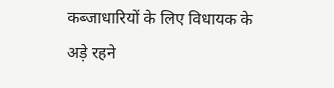कब्जाधारियों के लिए विधायक के अड़े रहने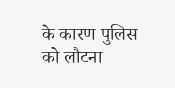के कारण पुलिस को लौटना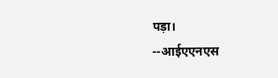पड़ा।
--आईएएनएस